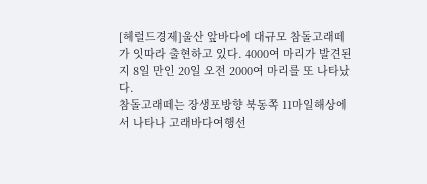[헤럴드경제]울산 앞바다에 대규모 참돌고래떼가 잇따라 출현하고 있다. 4000여 마리가 발견된 지 8일 만인 20일 오전 2000여 마리를 또 나타났다.
참돌고래떼는 장생포방향 북동쪽 11마일해상에서 나타나 고래바다여행선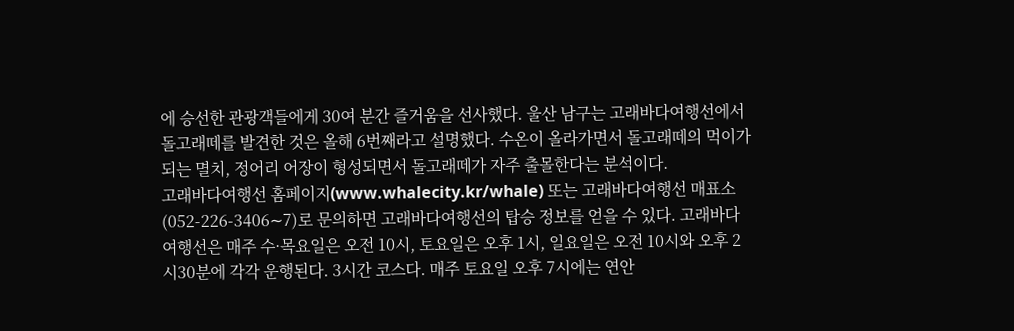에 승선한 관광객들에게 30여 분간 즐거움을 선사했다. 울산 남구는 고래바다여행선에서 돌고래떼를 발견한 것은 올해 6번째라고 설명했다. 수온이 올라가면서 돌고래떼의 먹이가 되는 멸치, 정어리 어장이 형성되면서 돌고래떼가 자주 출몰한다는 분석이다.
고래바다여행선 홈페이지(www.whalecity.kr/whale) 또는 고래바다여행선 매표소(052-226-3406∼7)로 문의하면 고래바다여행선의 탑승 정보를 얻을 수 있다. 고래바다여행선은 매주 수·목요일은 오전 10시, 토요일은 오후 1시, 일요일은 오전 10시와 오후 2시30분에 각각 운행된다. 3시간 코스다. 매주 토요일 오후 7시에는 연안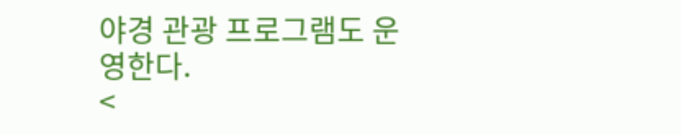야경 관광 프로그램도 운영한다.
<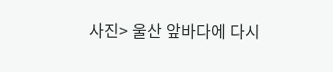사진> 울산 앞바다에 다시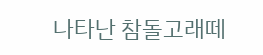나타난 참돌고래떼